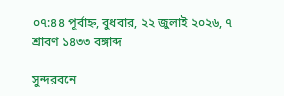০৭:৪৪ পূর্বাহ্ন, বুধবার, ২২ জুলাই ২০২৬, ৭ শ্রাবণ ১৪৩৩ বঙ্গাব্দ

সুন্দরবনে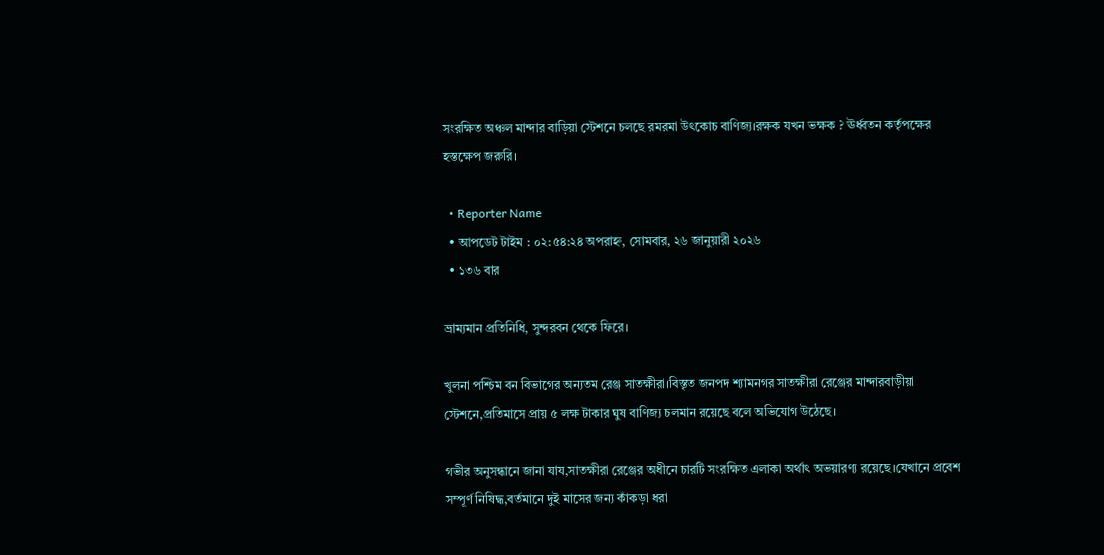সংরক্ষিত অঞ্চল মান্দার বাড়িয়া স্টেশনে চলছে রমরমা উৎকোচ বাণিজ্য।রক্ষক যখন ভক্ষক ? ঊর্ধ্বতন কর্তৃপক্ষের হস্তক্ষেপ জরুরি।

  • Reporter Name
  • আপডেট টাইম : ০২:৫৪:২৪ অপরাহ্ন, সোমবার, ২৬ জানুয়ারী ২০২৬
  • ১৩৬ বার

ভ্রাম্যমান প্রতিনিধি, সুন্দরবন থেকে ফিরে।

খুলনা পশ্চিম বন বিভাগের অন্যতম রেঞ্জ সাতক্ষীরা।বিস্তৃত জনপদ শ্যামনগর সাতক্ষীরা রেঞ্জের মান্দারবাড়ীয়া স্টেশনে,প্রতিমাসে প্রায় ৫ লক্ষ টাকার ঘুষ বাণিজ্য চলমান রয়েছে বলে অভিযোগ উঠেছে।

গভীর অনুসন্ধানে জানা যায,সাতক্ষীরা রেঞ্জের অধীনে চারটি সংরক্ষিত এলাকা অর্থাৎ অভয়ারণ্য রয়েছে।যেখানে প্রবেশ সম্পূর্ণ নিষিদ্ধ,বর্তমানে দুই মাসের জন্য কাঁকড়া ধরা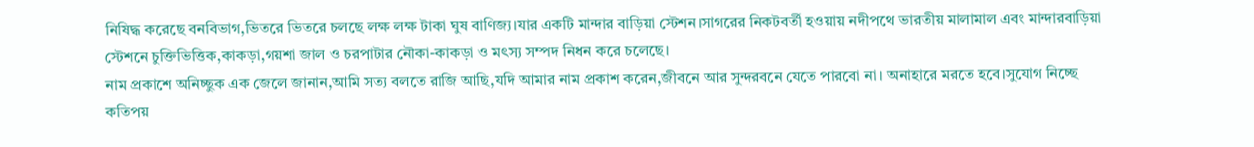নিষিদ্ধ করেছে বনবিভাগ,ভিতরে ভিতরে চলছে লক্ষ লক্ষ টাকা ঘুষ বাণিজ্য।যার একটি মান্দার বাড়িয়া স্টেশন।সাগরের নিকটবর্তী হওয়ায় নদীপথে ভারতীয় মালামাল এবং মান্দারবাড়িয়া স্টেশনে চুক্তিভিত্তিক,কাকড়া,গয়শা জাল ও চরপাটার নৌকা-কাকড়া ও মৎস্য সম্পদ নিধন করে চলেছে।
নাম প্রকাশে অনিচ্ছুক এক জেলে জানান,আমি সত্য বলতে রাজি আছি,যদি আমার নাম প্রকাশ করেন,জীবনে আর সুন্দরবনে যেতে পারবো না। অনাহারে মরতে হবে।সুযোগ নিচ্ছে কতিপয়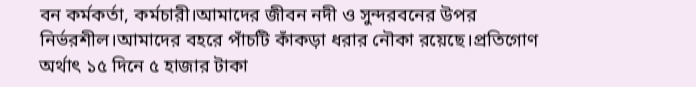বন কর্মকর্তা, কর্মচারী।আমাদের জীবন নদী ও সুন্দরবনের উপর নির্ভরশীল।আমাদের বহরে পাঁচটি কাঁকড়া ধরার নৌকা রয়েছে।প্রতিগোণ অর্থাৎ ১৫ দিনে ৫ হাজার টাকা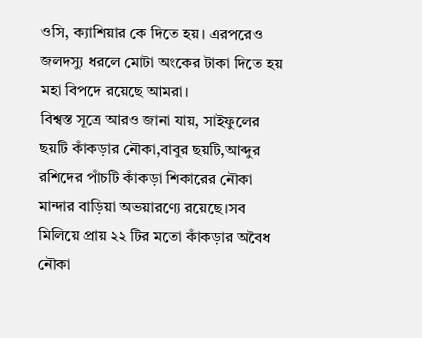ওসি, ক্যাশিয়ার কে দিতে হয়। এরপরেও জলদস্যু ধরলে মোটা অংকের টাকা দিতে হয় মহা বিপদে রয়েছে আমরা।
বিশ্বস্ত সূত্রে আরও জানা যায়, সাইফুলের ছয়টি কাঁকড়ার নৌকা,বাবুর ছয়টি,আব্দুর রশিদের পাঁচটি কাঁকড়া শিকারের নৌকা মান্দার বাড়িয়া অভয়ারণ্যে রয়েছে।সব মিলিয়ে প্রায় ২২ টির মতো কাঁকড়ার অবৈধ নৌকা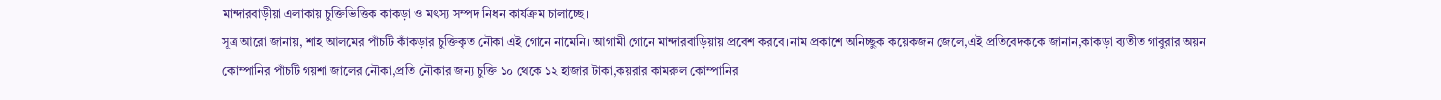মান্দারবাড়ীয়া এলাকায় চুক্তিভিত্তিক কাকড়া ও মৎস্য সম্পদ নিধন কার্যক্রম চালাচ্ছে।
সূত্র আরো জানায়, শাহ আলমের পাঁচটি কাঁকড়ার চুক্তিকৃত নৌকা এই গোনে নামেনি। আগামী গোনে মান্দারবাড়িয়ায় প্রবেশ করবে।নাম প্রকাশে অনিচ্ছুক কয়েকজন জেলে,এই প্রতিবেদককে জানান,কাকড়া ব্যতীত গাবুরার অয়ন কোম্পানির পাঁচটি গয়শা জালের নৌকা,প্রতি নৌকার জন্য চুক্তি ১০ থেকে ১২ হাজার টাকা,কয়রার কামরুল কোম্পানির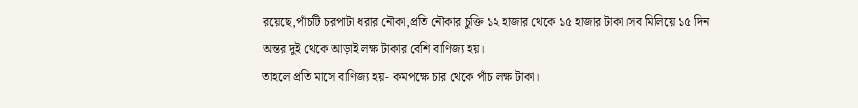রয়েছে,পাঁচটি চরপাটা ধরার নৌকা,প্রতি নৌকার চুক্তি ১২ হাজার থেকে ১৫ হাজার টাকা।সব মিলিয়ে ১৫ দিন অন্তর দুই থেকে আড়াই লক্ষ টাকার বেশি বাণিজ্য হয়।
তাহলে প্রতি মাসে বাণিজ্য হয়- কমপক্ষে চার থেকে পাঁচ লক্ষ টাকা।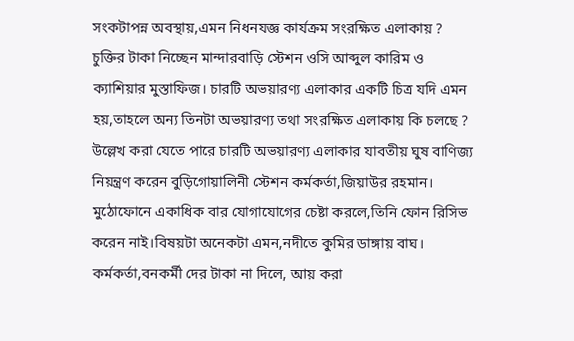সংকটাপন্ন অবস্থায়,এমন নিধনযজ্ঞ কার্যক্রম সংরক্ষিত এলাকায় ? চুক্তির টাকা নিচ্ছেন মান্দারবাড়ি স্টেশন ওসি আব্দুল কারিম ও ক্যাশিয়ার মুস্তাফিজ। চারটি অভয়ারণ্য এলাকার একটি চিত্র যদি এমন হয়,তাহলে অন্য তিনটা অভয়ারণ্য তথা সংরক্ষিত এলাকায় কি চলছে ? উল্লেখ করা যেতে পারে চারটি অভয়ারণ্য এলাকার যাবতীয় ঘুষ বাণিজ্য নিয়ন্ত্রণ করেন বুড়িগোয়ালিনী স্টেশন কর্মকর্তা,জিয়াউর রহমান। মুঠোফোনে একাধিক বার যোগাযোগের চেষ্টা করলে,তিনি ফোন রিসিভ করেন নাই।বিষয়টা অনেকটা এমন,নদীতে কুমির ডাঙ্গায় বাঘ। কর্মকর্তা,বনকর্মী দের টাকা না দিলে, আয় করা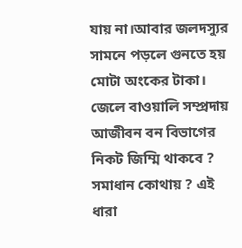যায় না।আবার জলদস্যুর সামনে পড়লে গুনতে হয় মোটা অংকের টাকা। জেলে বাওয়ালি সম্প্রদায় আজীবন বন বিভাগের নিকট জিম্মি থাকবে ? সমাধান কোথায় ? এই ধারা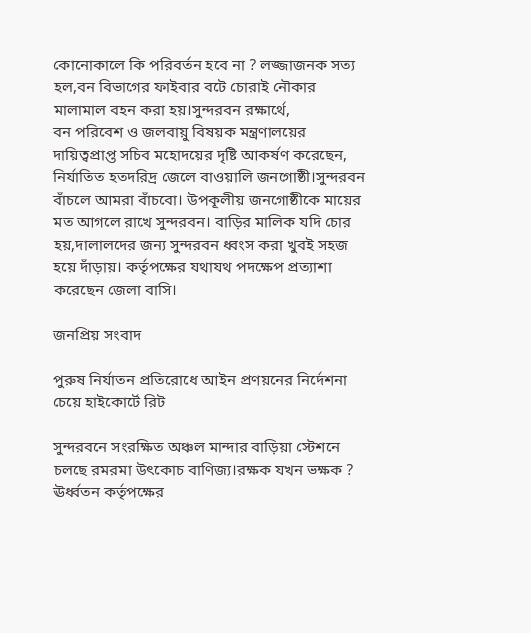কোনোকালে কি পরিবর্তন হবে না ? লজ্জাজনক সত্য হল,বন বিভাগের ফাইবার বটে চোরাই নৌকার মালামাল বহন করা হয়।সুন্দরবন রক্ষার্থে,
বন পরিবেশ ও জলবায়ু বিষয়ক মন্ত্রণালয়ের দায়িত্বপ্রাপ্ত সচিব মহোদয়ের দৃষ্টি আকর্ষণ করেছেন, নির্যাতিত হতদরিদ্র জেলে বাওয়ালি জনগোষ্ঠী।সুন্দরবন বাঁচলে আমরা বাঁচবো। উপকূলীয় জনগোষ্ঠীকে মায়ের মত আগলে রাখে সুন্দরবন। বাড়ির মালিক যদি চোর হয়,দালালদের জন্য সুন্দরবন ধ্বংস করা খুবই সহজ হয়ে দাঁড়ায়। কর্তৃপক্ষের যথাযথ পদক্ষেপ প্রত্যাশা করেছেন জেলা বাসি।

জনপ্রিয় সংবাদ

পুরুষ নির্যাতন প্রতিরোধে আইন প্রণয়নের নির্দেশনা চেয়ে হাইকোর্টে রিট

সুন্দরবনে সংরক্ষিত অঞ্চল মান্দার বাড়িয়া স্টেশনে চলছে রমরমা উৎকোচ বাণিজ্য।রক্ষক যখন ভক্ষক ? ঊর্ধ্বতন কর্তৃপক্ষের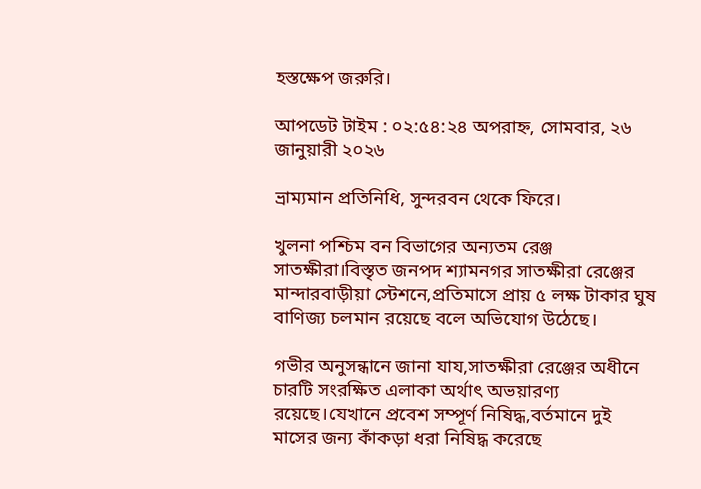হস্তক্ষেপ জরুরি।

আপডেট টাইম : ০২:৫৪:২৪ অপরাহ্ন, সোমবার, ২৬ জানুয়ারী ২০২৬

ভ্রাম্যমান প্রতিনিধি, সুন্দরবন থেকে ফিরে।

খুলনা পশ্চিম বন বিভাগের অন্যতম রেঞ্জ সাতক্ষীরা।বিস্তৃত জনপদ শ্যামনগর সাতক্ষীরা রেঞ্জের মান্দারবাড়ীয়া স্টেশনে,প্রতিমাসে প্রায় ৫ লক্ষ টাকার ঘুষ বাণিজ্য চলমান রয়েছে বলে অভিযোগ উঠেছে।

গভীর অনুসন্ধানে জানা যায,সাতক্ষীরা রেঞ্জের অধীনে চারটি সংরক্ষিত এলাকা অর্থাৎ অভয়ারণ্য রয়েছে।যেখানে প্রবেশ সম্পূর্ণ নিষিদ্ধ,বর্তমানে দুই মাসের জন্য কাঁকড়া ধরা নিষিদ্ধ করেছে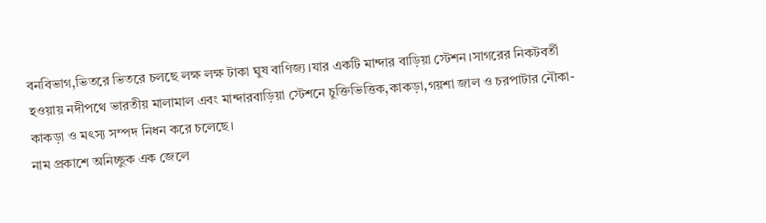বনবিভাগ,ভিতরে ভিতরে চলছে লক্ষ লক্ষ টাকা ঘুষ বাণিজ্য।যার একটি মান্দার বাড়িয়া স্টেশন।সাগরের নিকটবর্তী হওয়ায় নদীপথে ভারতীয় মালামাল এবং মান্দারবাড়িয়া স্টেশনে চুক্তিভিত্তিক,কাকড়া,গয়শা জাল ও চরপাটার নৌকা-কাকড়া ও মৎস্য সম্পদ নিধন করে চলেছে।
নাম প্রকাশে অনিচ্ছুক এক জেলে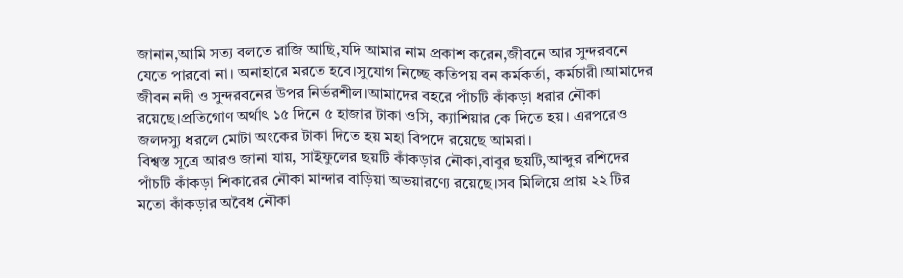জানান,আমি সত্য বলতে রাজি আছি,যদি আমার নাম প্রকাশ করেন,জীবনে আর সুন্দরবনে যেতে পারবো না। অনাহারে মরতে হবে।সুযোগ নিচ্ছে কতিপয় বন কর্মকর্তা, কর্মচারী।আমাদের জীবন নদী ও সুন্দরবনের উপর নির্ভরশীল।আমাদের বহরে পাঁচটি কাঁকড়া ধরার নৌকা রয়েছে।প্রতিগোণ অর্থাৎ ১৫ দিনে ৫ হাজার টাকা ওসি, ক্যাশিয়ার কে দিতে হয়। এরপরেও জলদস্যু ধরলে মোটা অংকের টাকা দিতে হয় মহা বিপদে রয়েছে আমরা।
বিশ্বস্ত সূত্রে আরও জানা যায়, সাইফুলের ছয়টি কাঁকড়ার নৌকা,বাবুর ছয়টি,আব্দুর রশিদের পাঁচটি কাঁকড়া শিকারের নৌকা মান্দার বাড়িয়া অভয়ারণ্যে রয়েছে।সব মিলিয়ে প্রায় ২২ টির মতো কাঁকড়ার অবৈধ নৌকা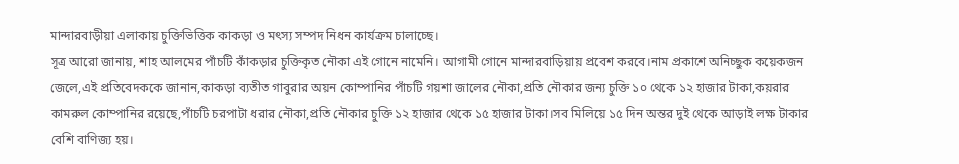মান্দারবাড়ীয়া এলাকায় চুক্তিভিত্তিক কাকড়া ও মৎস্য সম্পদ নিধন কার্যক্রম চালাচ্ছে।
সূত্র আরো জানায়, শাহ আলমের পাঁচটি কাঁকড়ার চুক্তিকৃত নৌকা এই গোনে নামেনি। আগামী গোনে মান্দারবাড়িয়ায় প্রবেশ করবে।নাম প্রকাশে অনিচ্ছুক কয়েকজন জেলে,এই প্রতিবেদককে জানান,কাকড়া ব্যতীত গাবুরার অয়ন কোম্পানির পাঁচটি গয়শা জালের নৌকা,প্রতি নৌকার জন্য চুক্তি ১০ থেকে ১২ হাজার টাকা,কয়রার কামরুল কোম্পানির রয়েছে,পাঁচটি চরপাটা ধরার নৌকা,প্রতি নৌকার চুক্তি ১২ হাজার থেকে ১৫ হাজার টাকা।সব মিলিয়ে ১৫ দিন অন্তর দুই থেকে আড়াই লক্ষ টাকার বেশি বাণিজ্য হয়।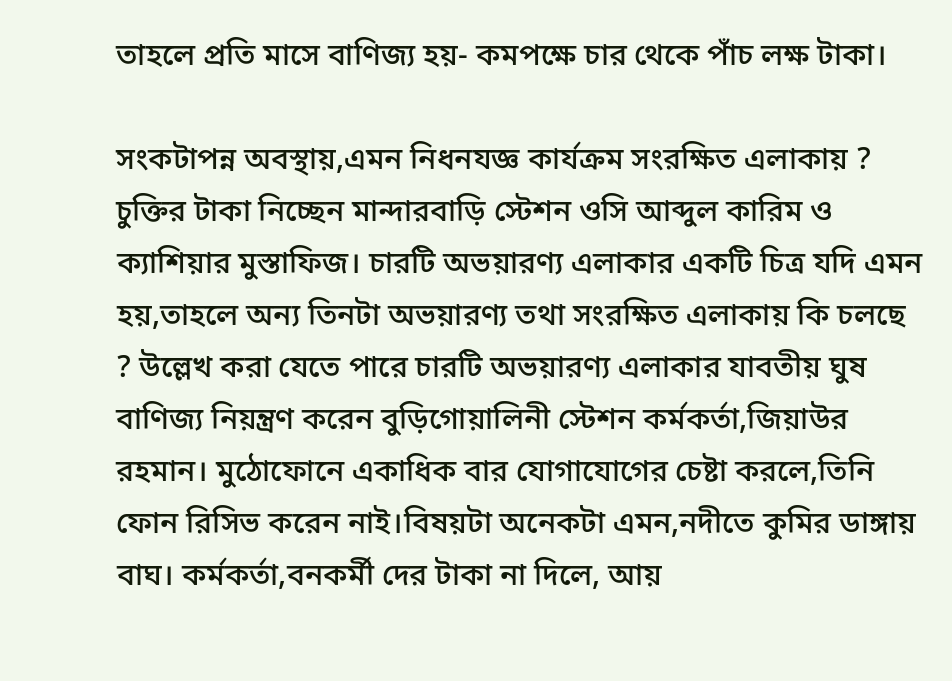তাহলে প্রতি মাসে বাণিজ্য হয়- কমপক্ষে চার থেকে পাঁচ লক্ষ টাকা।

সংকটাপন্ন অবস্থায়,এমন নিধনযজ্ঞ কার্যক্রম সংরক্ষিত এলাকায় ? চুক্তির টাকা নিচ্ছেন মান্দারবাড়ি স্টেশন ওসি আব্দুল কারিম ও ক্যাশিয়ার মুস্তাফিজ। চারটি অভয়ারণ্য এলাকার একটি চিত্র যদি এমন হয়,তাহলে অন্য তিনটা অভয়ারণ্য তথা সংরক্ষিত এলাকায় কি চলছে ? উল্লেখ করা যেতে পারে চারটি অভয়ারণ্য এলাকার যাবতীয় ঘুষ বাণিজ্য নিয়ন্ত্রণ করেন বুড়িগোয়ালিনী স্টেশন কর্মকর্তা,জিয়াউর রহমান। মুঠোফোনে একাধিক বার যোগাযোগের চেষ্টা করলে,তিনি ফোন রিসিভ করেন নাই।বিষয়টা অনেকটা এমন,নদীতে কুমির ডাঙ্গায় বাঘ। কর্মকর্তা,বনকর্মী দের টাকা না দিলে, আয়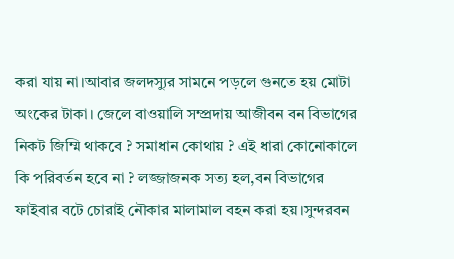করা যায় না।আবার জলদস্যুর সামনে পড়লে গুনতে হয় মোটা অংকের টাকা। জেলে বাওয়ালি সম্প্রদায় আজীবন বন বিভাগের নিকট জিম্মি থাকবে ? সমাধান কোথায় ? এই ধারা কোনোকালে কি পরিবর্তন হবে না ? লজ্জাজনক সত্য হল,বন বিভাগের ফাইবার বটে চোরাই নৌকার মালামাল বহন করা হয়।সুন্দরবন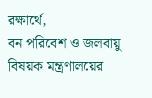রক্ষার্থে,
বন পরিবেশ ও জলবায়ু বিষয়ক মন্ত্রণালয়ের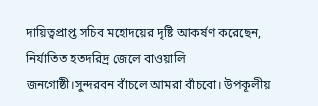দায়িত্বপ্রাপ্ত সচিব মহোদয়ের দৃষ্টি আকর্ষণ করেছেন, নির্যাতিত হতদরিদ্র জেলে বাওয়ালি জনগোষ্ঠী।সুন্দরবন বাঁচলে আমরা বাঁচবো। উপকূলীয়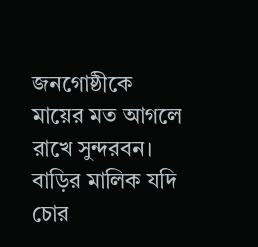জনগোষ্ঠীকে মায়ের মত আগলে রাখে সুন্দরবন। বাড়ির মালিক যদি চোর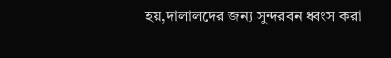হয়,দালালদের জন্য সুন্দরবন ধ্বংস করা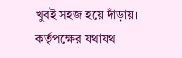খুবই সহজ হয়ে দাঁড়ায়। কর্তৃপক্ষের যথাযথ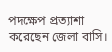পদক্ষেপ প্রত্যাশা করেছেন জেলা বাসি।